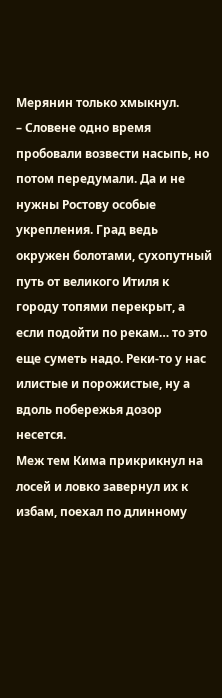Мерянин только хмыкнул.
– Словене одно время пробовали возвести насыпь, но потом передумали. Да и не нужны Ростову особые укрепления. Град ведь окружен болотами, сухопутный путь от великого Итиля к городу топями перекрыт, а если подойти по рекам… то это еще суметь надо. Реки-то у нас илистые и порожистые, ну а вдоль побережья дозор несется.
Меж тем Кима прикрикнул на лосей и ловко завернул их к избам, поехал по длинному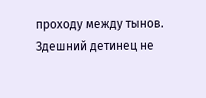проходу между тынов.
Здешний детинец не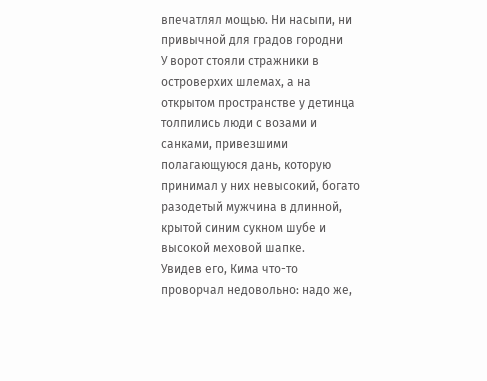впечатлял мощью. Ни насыпи, ни привычной для градов городни
У ворот стояли стражники в островерхих шлемах, а на открытом пространстве у детинца толпились люди с возами и санками, привезшими полагающуюся дань, которую принимал у них невысокий, богато разодетый мужчина в длинной, крытой синим сукном шубе и высокой меховой шапке.
Увидев его, Кима что-то проворчал недовольно: надо же,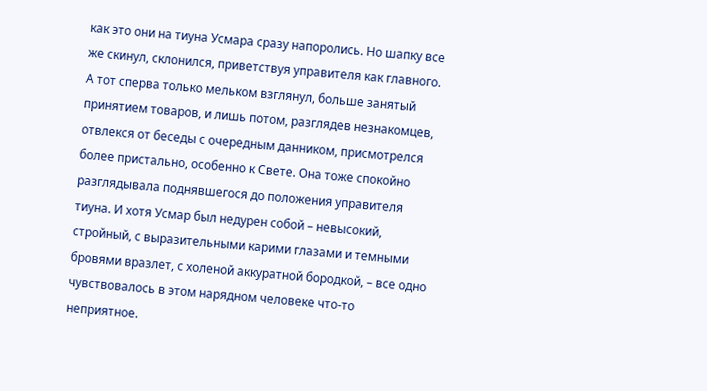как это они на тиуна Усмара сразу напоролись. Но шапку все же скинул, склонился, приветствуя управителя как главного. А тот сперва только мельком взглянул, больше занятый принятием товаров, и лишь потом, разглядев незнакомцев, отвлекся от беседы с очередным данником, присмотрелся более пристально, особенно к Свете. Она тоже спокойно разглядывала поднявшегося до положения управителя тиуна. И хотя Усмар был недурен собой – невысокий, стройный, с выразительными карими глазами и темными бровями вразлет, с холеной аккуратной бородкой, – все одно чувствовалось в этом нарядном человеке что-то неприятное.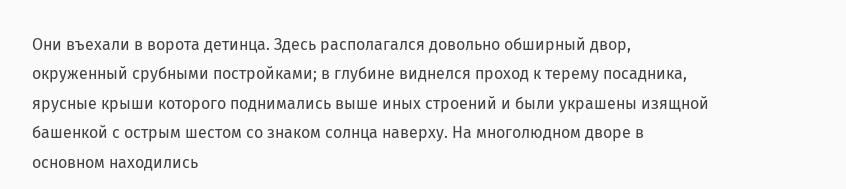Они въехали в ворота детинца. Здесь располагался довольно обширный двор, окруженный срубными постройками; в глубине виднелся проход к терему посадника, ярусные крыши которого поднимались выше иных строений и были украшены изящной башенкой с острым шестом со знаком солнца наверху. На многолюдном дворе в основном находились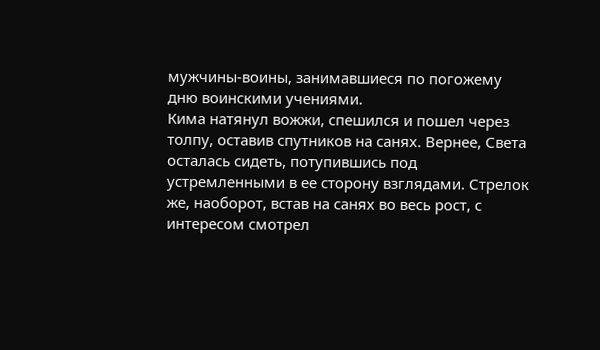мужчины-воины, занимавшиеся по погожему дню воинскими учениями.
Кима натянул вожжи, спешился и пошел через толпу, оставив спутников на санях. Вернее, Света осталась сидеть, потупившись под устремленными в ее сторону взглядами. Стрелок же, наоборот, встав на санях во весь рост, с интересом смотрел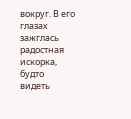вокруг. В его глазах зажглась радостная искорка, будто видеть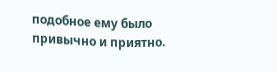подобное ему было привычно и приятно.